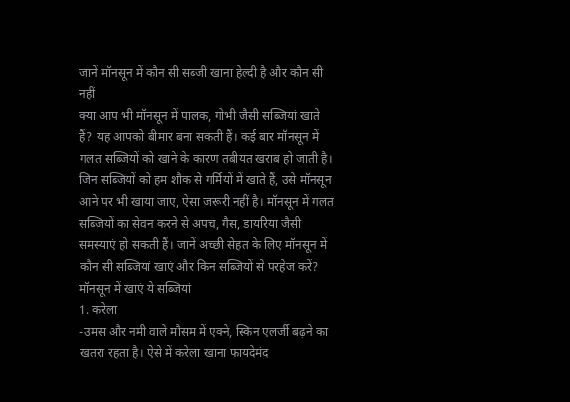जानें मॉनसून में कौन सी सब्जी खाना हेल्दी है और कौन सी नहीं
क्या आप भी मॉनसून में पालक, गोभी जैसी सब्जियां खाते हैं? यह आपको बीमार बना सकती हैं। कई बार मॉनसून में गलत सब्जियों को खाने के कारण तबीयत खराब हो जाती है। जिन सब्जियों को हम शौक से गर्मियों में खाते हैं, उसे मॉनसून आने पर भी खाया जाए, ऐसा जरूरी नहीं है। मॉनसून में गलत सब्जियों का सेवन करने से अपच, गैस, डायरिया जैसी समस्याएं हो सकती हैं। जानें अच्छी सेहत के लिए मॉनसून में कौन सी सब्जियां खाएं और किन सब्जियों से परहेज करें?
मॉनसून में खाएं ये सब्जियां
1. करेला
-उमस और नमी वाले मौसम में एक्ने, स्किन एलर्जी बढ़ने का खतरा रहता है। ऐसे में करेला खाना फायदेमंद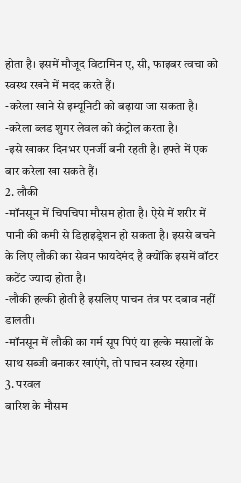होता है। इसमें मौजूद विटामिन ए, सी, फाइबर त्वचा को स्वस्थ रखने में मदद करते हैं।
-करेला खाने से इम्यूनिटी को बढ़ाया जा सकता है।
-करेला ब्लड शुगर लेवल को कंट्रोल करता है।
-इसे खाकर दिनभर एनर्जी बनी रहती है। हफ्ते में एक बार करेला खा सकते हैं।
2. लौकी
-मॉनसून में चिपचिपा मौसम होता है। ऐसे में शरीर में पानी की कमी से डिहाइड्रेशन हो सकता है। इससे बचने के लिए लौकी का सेवन फायदेमंद है क्योंकि इसमें वॉटर कटेंट ज्यादा होता है।
-लौकी हल्की होती है इसलिए पाचन तंत्र पर दबाव नहीं डालती।
-मॉनसून में लौकी का गर्म सूप पिएं या हल्के मसालों के साथ सब्जी बनाकर खाएंगे, तो पाचन स्वस्थ रहेगा।
3. परवल
बारिश के मौसम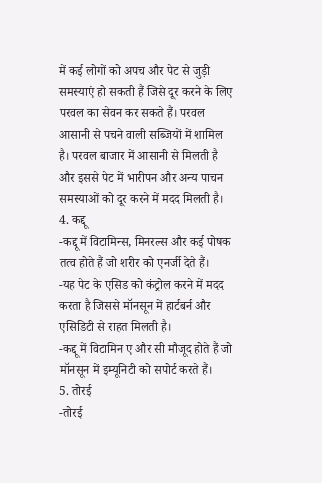में कई लोगों को अपच और पेट से जुड़ी समस्याएं हो सकती हैं जिसे दूर करने के लिए परवल का सेवन कर सकते हैं। परवल आसानी से पचने वाली सब्जियों में शामिल है। परवल बाजार में आसानी से मिलती है और इससे पेट में भारीपन और अन्य पाचन समस्याओं को दूर करने में मदद मिलती है।
4. कद्दू
-कद्दू में विटामिन्स, मिनरल्स और कई पोषक तत्व होते हैं जो शरीर को एनर्जी देते हैं।
-यह पेट के एसिड को कंट्रोल करने में मदद करता है जिससे मॉनसून में हार्टबर्न और एसिडिटी से राहत मिलती है।
-कद्दू में विटामिन ए और सी मौजूद होते हैं जो मॉनसून में इम्यूनिटी को सपोर्ट करते हैं।
5. तोरई
-तोरई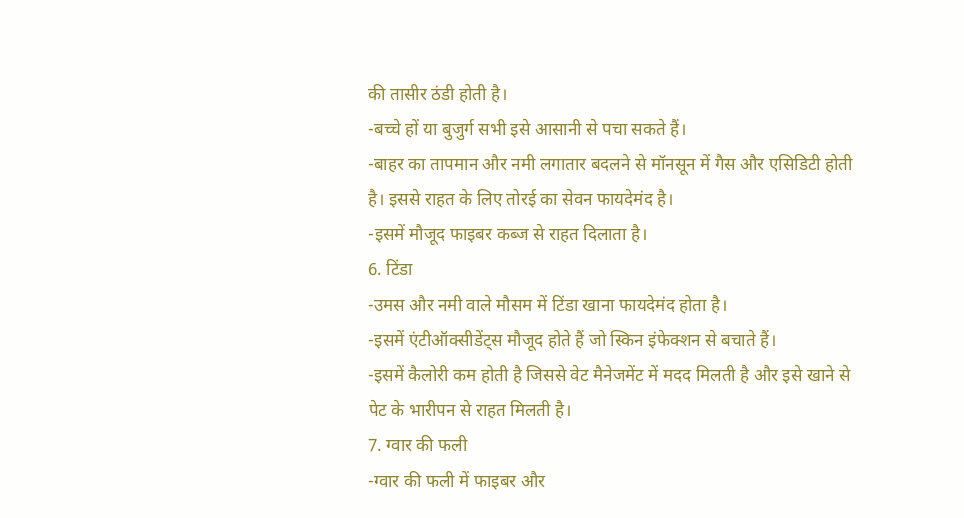की तासीर ठंडी होती है।
-बच्चे हों या बुजुर्ग सभी इसे आसानी से पचा सकते हैं।
-बाहर का तापमान और नमी लगातार बदलने से मॉनसून में गैस और एसिडिटी होती है। इससे राहत के लिए तोरई का सेवन फायदेमंद है।
-इसमें मौजूद फाइबर कब्ज से राहत दिलाता है।
6. टिंडा
-उमस और नमी वाले मौसम में टिंडा खाना फायदेमंद होता है।
-इसमें एंटीऑक्सीडेंट्स मौजूद होते हैं जो स्किन इंफेक्शन से बचाते हैं।
-इसमें कैलोरी कम होती है जिससे वेट मैनेजमेंट में मदद मिलती है और इसे खाने से पेट के भारीपन से राहत मिलती है।
7. ग्वार की फली
-ग्वार की फली में फाइबर और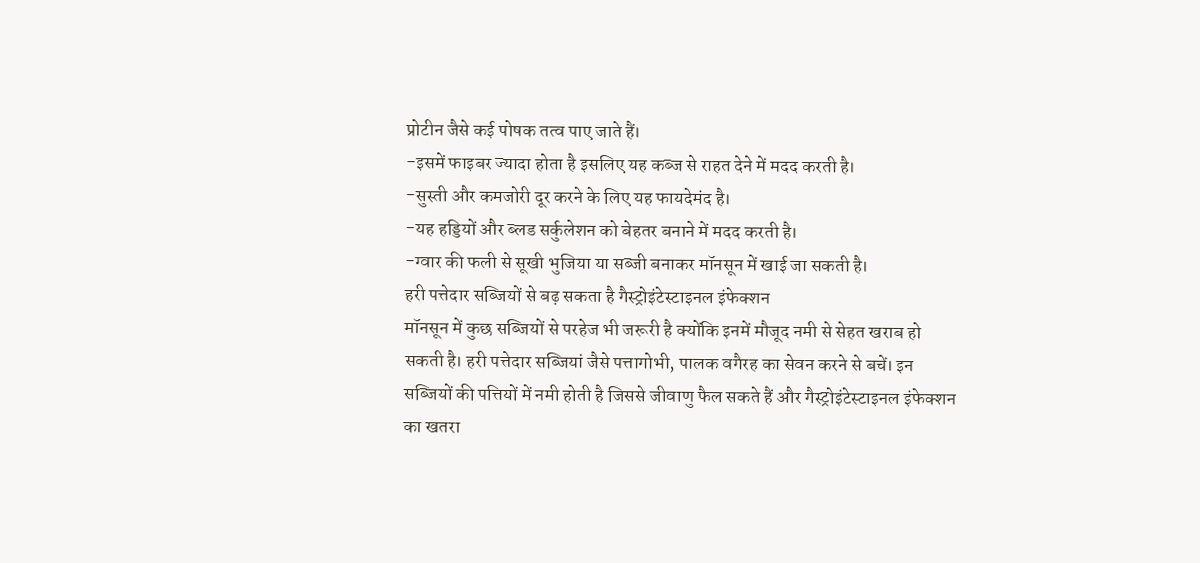प्रोटीन जैसे कई पोषक तत्व पाए जाते हैं।
-इसमें फाइबर ज्यादा होता है इसलिए यह कब्ज से राहत देने में मदद करती है।
-सुस्ती और कमजोरी दूर करने के लिए यह फायदेमंद है।
-यह हड्डियों और ब्लड सर्कुलेशन को बेहतर बनाने में मदद करती है।
-ग्वार की फली से सूखी भुजिया या सब्जी बनाकर मॉनसून में खाई जा सकती है।
हरी पत्तेदार सब्जियों से बढ़ सकता है गैस्ट्रोइंटेस्टाइनल इंफेक्शन
मॉनसून में कुछ सब्जियों से परहेज भी जरूरी है क्योंकि इनमें मौजूद नमी से सेहत खराब हो सकती है। हरी पत्तेदार सब्जियां जैसे पत्तागोभी, पालक वगैरह का सेवन करने से बचें। इन सब्जियों की पत्तियों में नमी होती है जिससे जीवाणु फैल सकते हैं और गैस्ट्रोइंटेस्टाइनल इंफेक्शन का खतरा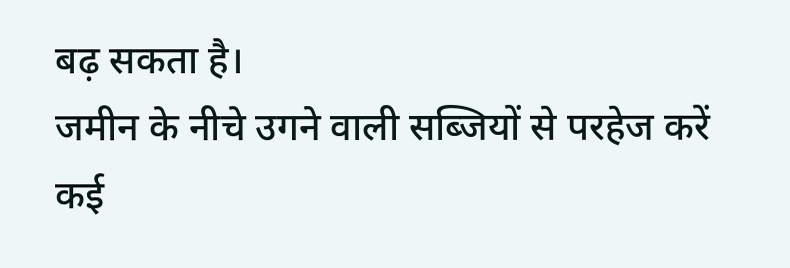बढ़ सकता है।
जमीन के नीचे उगने वाली सब्जियों से परहेज करें
कई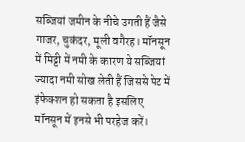सब्जियां जमीन के नीचे उगती हैं जैसे गाजर, चुकंदर, मूली वगैरह। मॉनसून में मिट्टी में नमी के कारण ये सब्जियां ज्यादा नमी सोख लेती हैं जिससे पेट में इंफेक्शन हो सकता है इसलिए मॉनसून में इनसे भी परहेज करें।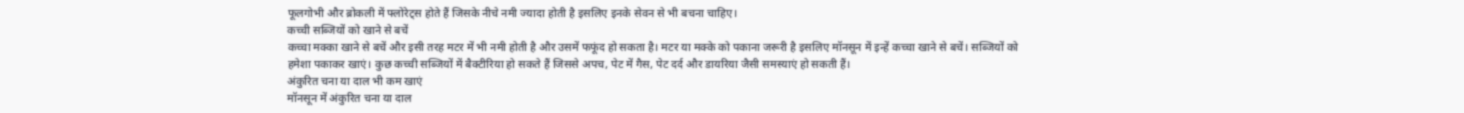फूलगोभी और ब्रोकली में फ्लोरेट्स होते हैं जिसके नीचे नमी ज्यादा होती है इसलिए इनके सेवन से भी बचना चाहिए।
कच्ची सब्जियों को खाने से बचें
कच्चा मक्का खाने से बचें और इसी तरह मटर में भी नमी होती है और उसमें फफूंद हो सकता है। मटर या मक्के को पकाना जरूरी है इसलिए मॉनसून में इन्हें कच्चा खाने से बचें। सब्जियों को हमेशा पकाकर खाएं। कुछ कच्ची सब्जियों में बैक्टीरिया हो सकते हैं जिससे अपच, पेट में गैस, पेट दर्द और डायरिया जैसी समस्याएं हो सकती हैं।
अंकुरित चना या दाल भी कम खाएं
मॉनसून में अंकुरित चना या दाल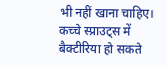भी नहीं खाना चाहिए। कच्चे स्प्राउट्स में बैक्टीरिया हो सकते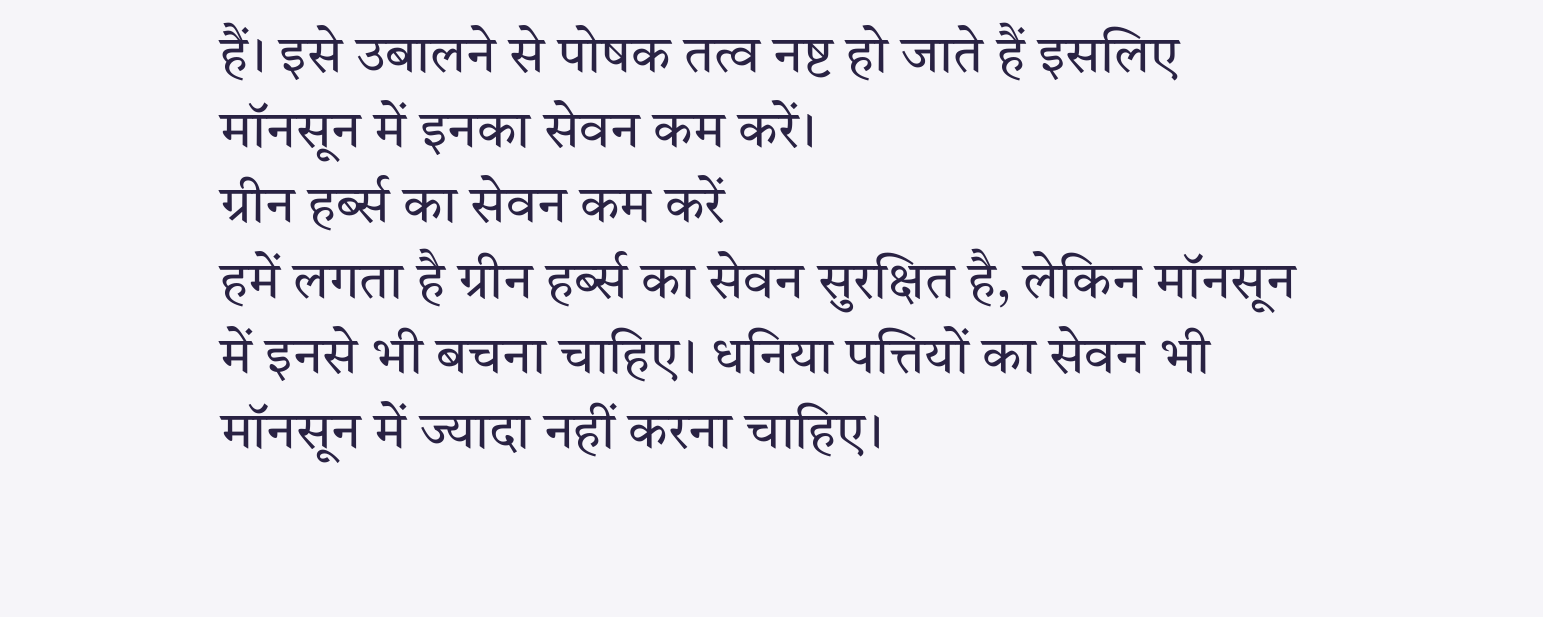हैं। इसे उबालने से पोषक तत्व नष्ट हो जाते हैं इसलिए मॉनसून में इनका सेवन कम करें।
ग्रीन हर्ब्स का सेवन कम करें
हमें लगता है ग्रीन हर्ब्स का सेवन सुरक्षित है, लेकिन मॉनसून में इनसे भी बचना चाहिए। धनिया पत्तियों का सेवन भी मॉनसून में ज्यादा नहीं करना चाहिए।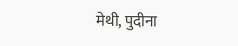मेथी, पुदीना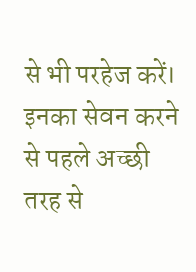से भी परहेज करें। इनका सेवन करने से पहले अच्छी तरह से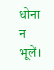धोना न भूलें।